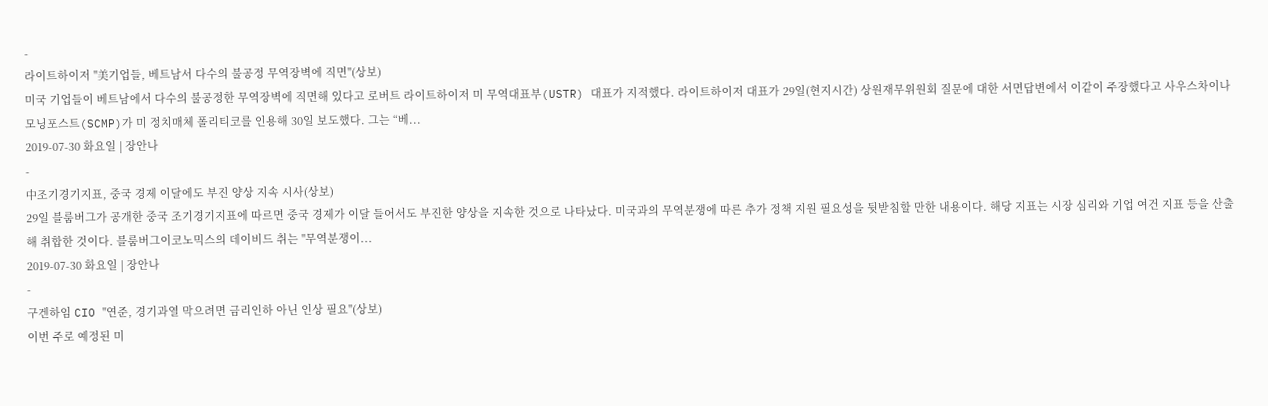-
라이트하이저 "美기업들, 베트남서 다수의 불공정 무역장벽에 직면"(상보)
미국 기업들이 베트남에서 다수의 불공정한 무역장벽에 직면해 있다고 로버트 라이트하이저 미 무역대표부(USTR) 대표가 지적했다. 라이트하이저 대표가 29일(현지시간) 상원재무위원회 질문에 대한 서면답변에서 이같이 주장했다고 사우스차이나모닝포스트(SCMP)가 미 정치매체 폴리티코를 인용해 30일 보도했다. 그는 “베...
2019-07-30 화요일 | 장안나
-
中조기경기지표, 중국 경제 이달에도 부진 양상 지속 시사(상보)
29일 블룸버그가 공개한 중국 조기경기지표에 따르면 중국 경제가 이달 들어서도 부진한 양상을 지속한 것으로 나타났다. 미국과의 무역분쟁에 따른 추가 정책 지원 필요성을 뒷받침할 만한 내용이다. 해당 지표는 시장 심리와 기업 여건 지표 등을 산출해 취합한 것이다. 블룸버그이코노믹스의 데이비드 취는 "무역분쟁이...
2019-07-30 화요일 | 장안나
-
구겐하임 CIO "연준, 경기과열 막으려면 금리인하 아닌 인상 필요"(상보)
이번 주로 예정된 미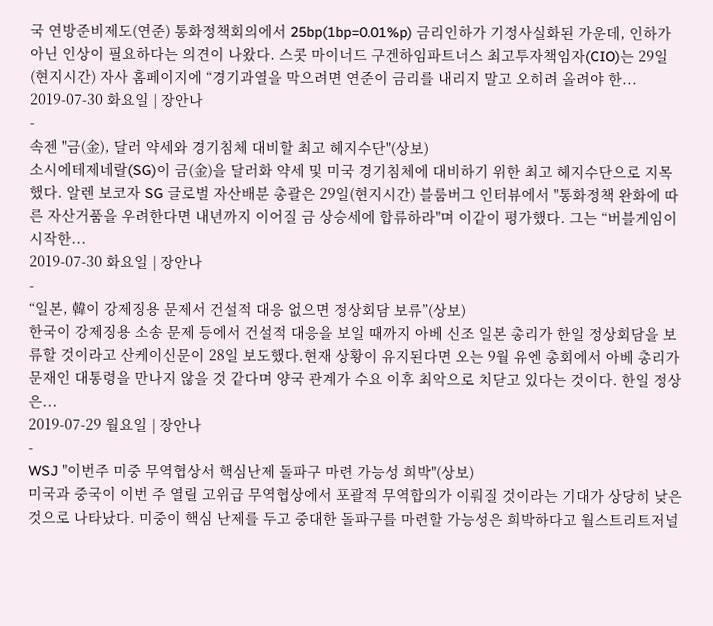국 연방준비제도(연준) 통화정책회의에서 25bp(1bp=0.01%p) 금리인하가 기정사실화된 가운데, 인하가 아닌 인상이 필요하다는 의견이 나왔다. 스콧 마이너드 구겐하임파트너스 최고투자책임자(CIO)는 29일(현지시간) 자사 홈페이지에 “경기과열을 막으려면 연준이 금리를 내리지 말고 오히려 올려야 한...
2019-07-30 화요일 | 장안나
-
속젠 "금(金), 달러 약세와 경기침체 대비할 최고 헤지수단"(상보)
소시에테제네랄(SG)이 금(金)을 달러화 약세 및 미국 경기침체에 대비하기 위한 최고 헤지수단으로 지목했다. 알렌 보코자 SG 글로벌 자산배분 총괄은 29일(현지시간) 블룸버그 인터뷰에서 "통화정책 완화에 따른 자산거품을 우려한다면 내년까지 이어질 금 상승세에 합류하라"며 이같이 평가했다. 그는 “버블게임이 시작한...
2019-07-30 화요일 | 장안나
-
“일본, 韓이 강제징용 문제서 건설적 대응 없으면 정상회담 보류”(상보)
한국이 강제징용 소송 문제 등에서 건설적 대응을 보일 때까지 아베 신조 일본 총리가 한일 정상회담을 보류할 것이라고 산케이신문이 28일 보도했다.현재 상황이 유지된다면 오는 9월 유엔 총회에서 아베 총리가 문재인 대통령을 만나지 않을 것 같다며 양국 관계가 수요 이후 최악으로 치닫고 있다는 것이다. 한일 정상은...
2019-07-29 월요일 | 장안나
-
WSJ "이번주 미중 무역협상서 핵심난제 돌파구 마련 가능성 희박"(상보)
미국과 중국이 이번 주 열릴 고위급 무역협상에서 포괄적 무역합의가 이뤄질 것이라는 기대가 상당히 낮은 것으로 나타났다. 미중이 핵심 난제를 두고 중대한 돌파구를 마련할 가능성은 희박하다고 월스트리트저널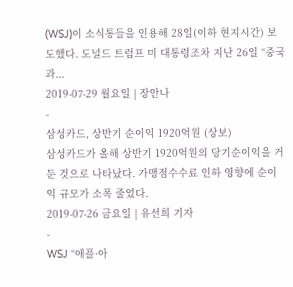(WSJ)이 소식통들을 인용해 28일(이하 현지시간) 보도했다. 도널드 트럼프 미 대통령조차 지난 26일 “중국과...
2019-07-29 월요일 | 장안나
-
삼성카드, 상반기 순이익 1920억원 (상보)
삼성카드가 올해 상반기 1920억원의 당기순이익을 거둔 것으로 나타났다. 가맹점수수료 인하 영향에 순이익 규모가 소폭 줄었다.
2019-07-26 금요일 | 유선희 기자
-
WSJ “애플·아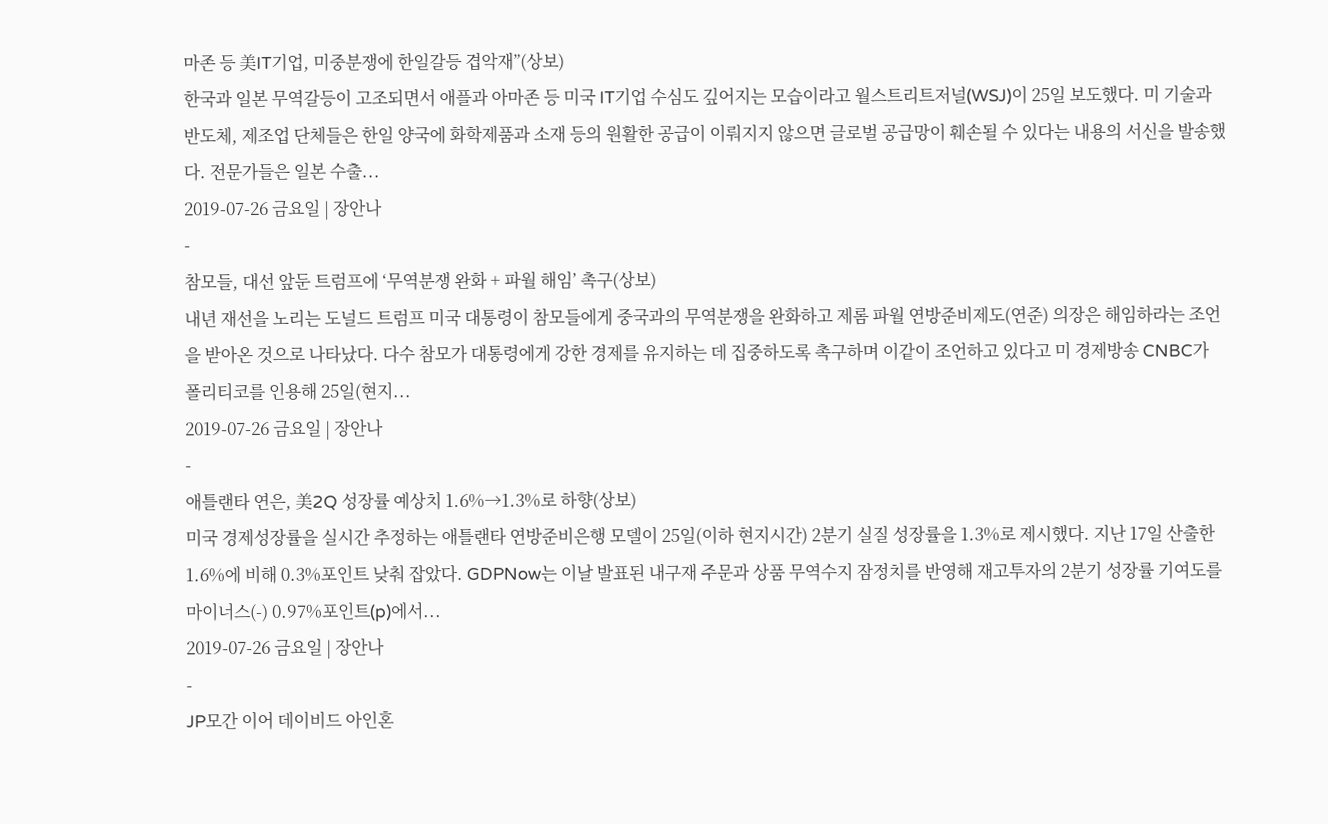마존 등 美IT기업, 미중분쟁에 한일갈등 겹악재”(상보)
한국과 일본 무역갈등이 고조되면서 애플과 아마존 등 미국 IT기업 수심도 깊어지는 모습이라고 월스트리트저널(WSJ)이 25일 보도했다. 미 기술과 반도체, 제조업 단체들은 한일 양국에 화학제품과 소재 등의 원활한 공급이 이뤄지지 않으면 글로벌 공급망이 훼손될 수 있다는 내용의 서신을 발송했다. 전문가들은 일본 수출...
2019-07-26 금요일 | 장안나
-
참모들, 대선 앞둔 트럼프에 ‘무역분쟁 완화 + 파월 해임’ 촉구(상보)
내년 재선을 노리는 도널드 트럼프 미국 대통령이 참모들에게 중국과의 무역분쟁을 완화하고 제롬 파월 연방준비제도(연준) 의장은 해임하라는 조언을 받아온 것으로 나타났다. 다수 참모가 대통령에게 강한 경제를 유지하는 데 집중하도록 촉구하며 이같이 조언하고 있다고 미 경제방송 CNBC가 폴리티코를 인용해 25일(현지...
2019-07-26 금요일 | 장안나
-
애틀랜타 연은, 美2Q 성장률 예상치 1.6%→1.3%로 하향(상보)
미국 경제성장률을 실시간 추정하는 애틀랜타 연방준비은행 모델이 25일(이하 현지시간) 2분기 실질 성장률을 1.3%로 제시했다. 지난 17일 산출한 1.6%에 비해 0.3%포인트 낮춰 잡았다. GDPNow는 이날 발표된 내구재 주문과 상품 무역수지 잠정치를 반영해 재고투자의 2분기 성장률 기여도를 마이너스(-) 0.97%포인트(p)에서...
2019-07-26 금요일 | 장안나
-
JP모간 이어 데이비드 아인혼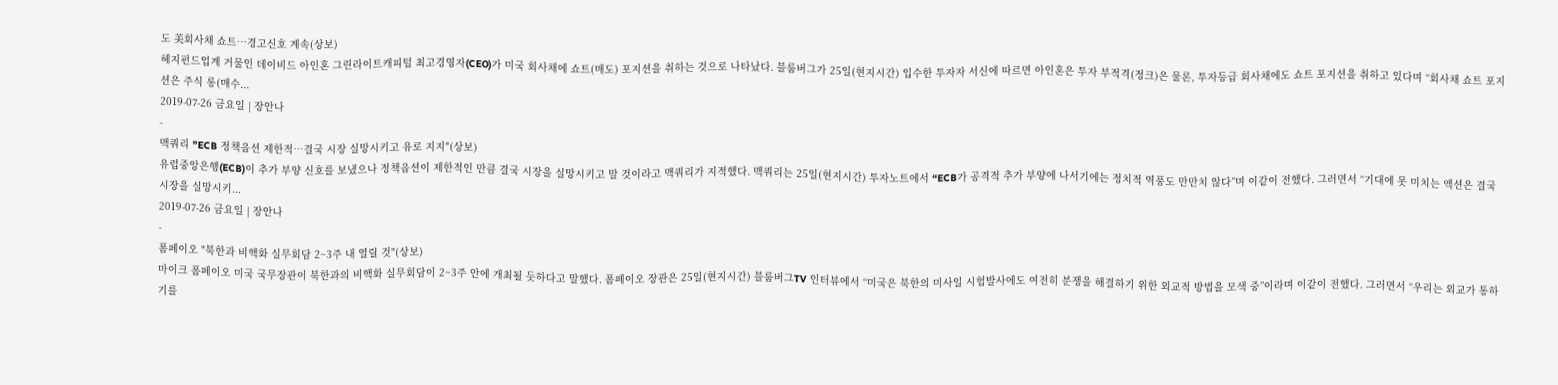도 美회사채 쇼트…경고신호 계속(상보)
헤지펀드업계 거물인 데이비드 아인혼 그린라이트캐피털 최고경영자(CEO)가 미국 회사채에 쇼트(매도) 포지션을 취하는 것으로 나타났다. 블룸버그가 25일(현지시간) 입수한 투자자 서신에 따르면 아인혼은 투자 부적격(정크)은 물론, 투자등급 회사채에도 쇼트 포지션을 취하고 있다며 “회사채 쇼트 포지션은 주식 롱(매수...
2019-07-26 금요일 | 장안나
-
맥쿼리 "ECB 정책옵션 제한적…결국 시장 실망시키고 유로 지지"(상보)
유럽중앙은행(ECB)이 추가 부양 신호를 보냈으나 정책옵션이 제한적인 만큼 결국 시장을 실망시키고 말 것이라고 맥쿼리가 지적했다. 맥쿼리는 25일(현지시간) 투자노트에서 “ECB가 공격적 추가 부양에 나서기에는 정치적 역풍도 만만치 않다”며 이같이 전했다. 그러면서 “기대에 못 미치는 액션은 결국 시장을 실망시키...
2019-07-26 금요일 | 장안나
-
폼페이오 "북한과 비핵화 실무회담 2~3주 내 열릴 것"(상보)
마이크 폼페이오 미국 국무장관이 북한과의 비핵화 실무회담이 2~3주 안에 개최될 듯하다고 말했다. 폼페이오 장관은 25일(현지시간) 블룸버그TV 인터뷰에서 “미국은 북한의 미사일 시험발사에도 여전히 분쟁을 해결하기 위한 외교적 방법을 모색 중”이라며 이같이 전했다. 그러면서 “우리는 외교가 통하기를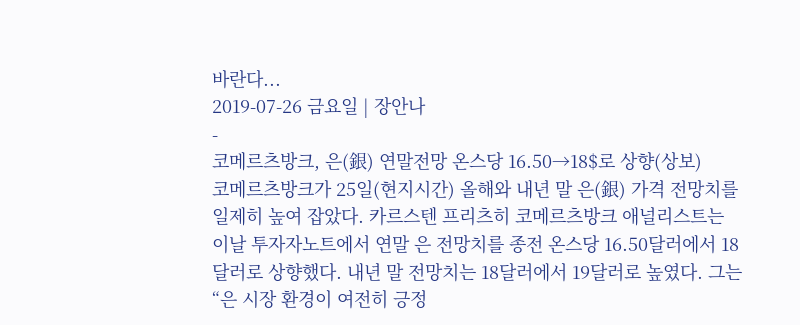바란다...
2019-07-26 금요일 | 장안나
-
코메르츠방크, 은(銀) 연말전망 온스당 16.50→18$로 상향(상보)
코메르츠방크가 25일(현지시간) 올해와 내년 말 은(銀) 가격 전망치를 일제히 높여 잡았다. 카르스텐 프리츠히 코메르츠방크 애널리스트는 이날 투자자노트에서 연말 은 전망치를 종전 온스당 16.50달러에서 18달러로 상향했다. 내년 말 전망치는 18달러에서 19달러로 높였다. 그는 “은 시장 환경이 여전히 긍정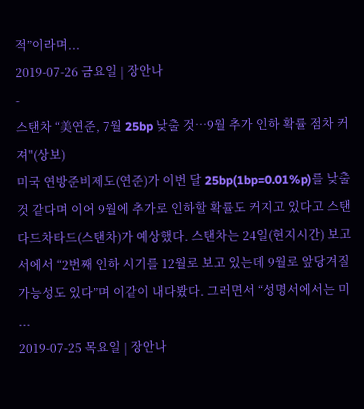적”이라며...
2019-07-26 금요일 | 장안나
-
스탠차 “美연준, 7월 25bp 낮출 것…9월 추가 인하 확률 점차 커져"(상보)
미국 연방준비제도(연준)가 이번 달 25bp(1bp=0.01%p)를 낮출 것 같다며 이어 9월에 추가로 인하할 확률도 커지고 있다고 스탠다드차타드(스탠차)가 예상했다. 스탠차는 24일(현지시간) 보고서에서 “2번째 인하 시기를 12월로 보고 있는데 9월로 앞당겨질 가능성도 있다”며 이같이 내다봤다. 그러면서 “성명서에서는 미 ...
2019-07-25 목요일 | 장안나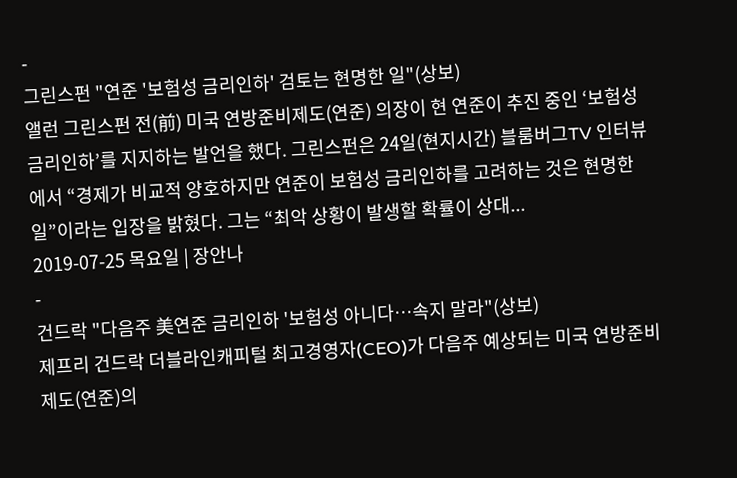-
그린스펀 "연준 '보험성 금리인하' 검토는 현명한 일"(상보)
앨런 그린스펀 전(前) 미국 연방준비제도(연준) 의장이 현 연준이 추진 중인 ‘보험성 금리인하’를 지지하는 발언을 했다. 그린스펀은 24일(현지시간) 블룸버그TV 인터뷰에서 “경제가 비교적 양호하지만 연준이 보험성 금리인하를 고려하는 것은 현명한 일”이라는 입장을 밝혔다. 그는 “최악 상황이 발생할 확률이 상대...
2019-07-25 목요일 | 장안나
-
건드락 "다음주 美연준 금리인하 '보험성 아니다…속지 말라"(상보)
제프리 건드락 더블라인캐피털 최고경영자(CEO)가 다음주 예상되는 미국 연방준비제도(연준)의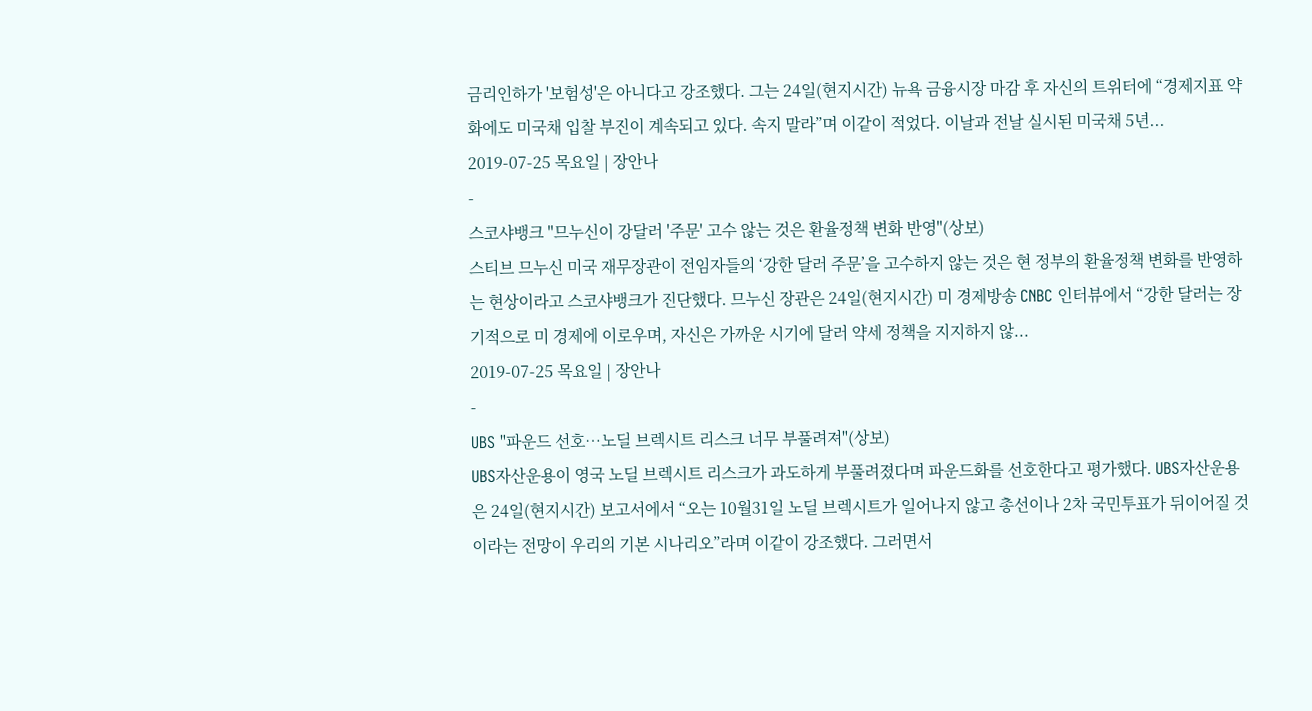금리인하가 '보험성'은 아니다고 강조했다. 그는 24일(현지시간) 뉴욕 금융시장 마감 후 자신의 트위터에 “경제지표 약화에도 미국채 입찰 부진이 계속되고 있다. 속지 말라”며 이같이 적었다. 이날과 전날 실시된 미국채 5년...
2019-07-25 목요일 | 장안나
-
스코샤뱅크 "므누신이 강달러 '주문' 고수 않는 것은 환율정책 변화 반영"(상보)
스티브 므누신 미국 재무장관이 전임자들의 ‘강한 달러 주문’을 고수하지 않는 것은 현 정부의 환율정책 변화를 반영하는 현상이라고 스코샤뱅크가 진단했다. 므누신 장관은 24일(현지시간) 미 경제방송 CNBC 인터뷰에서 “강한 달러는 장기적으로 미 경제에 이로우며, 자신은 가까운 시기에 달러 약세 정책을 지지하지 않...
2019-07-25 목요일 | 장안나
-
UBS "파운드 선호…노딜 브렉시트 리스크 너무 부풀려져"(상보)
UBS자산운용이 영국 노딜 브렉시트 리스크가 과도하게 부풀려졌다며 파운드화를 선호한다고 평가했다. UBS자산운용은 24일(현지시간) 보고서에서 “오는 10월31일 노딜 브렉시트가 일어나지 않고 총선이나 2차 국민투표가 뒤이어질 것이라는 전망이 우리의 기본 시나리오”라며 이같이 강조했다. 그러면서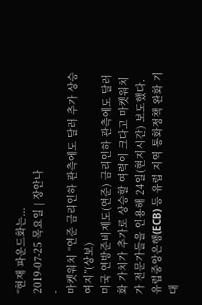“현재 파운드화는...
2019-07-25 목요일 | 장안나
-
마켓워치 “연준 금리인하 관측에도 달러 추가 상승 여지”(상보)
미국 연방준비제도(연준) 금리인하 관측에도 달러화 가치가 추가로 상승할 여력이 크다고 마켓워치가 전문가들을 인용해 24일(현지시간) 보도했다. 유럽중앙은행(ECB) 등 유럽 지역 통화정책 완화 기대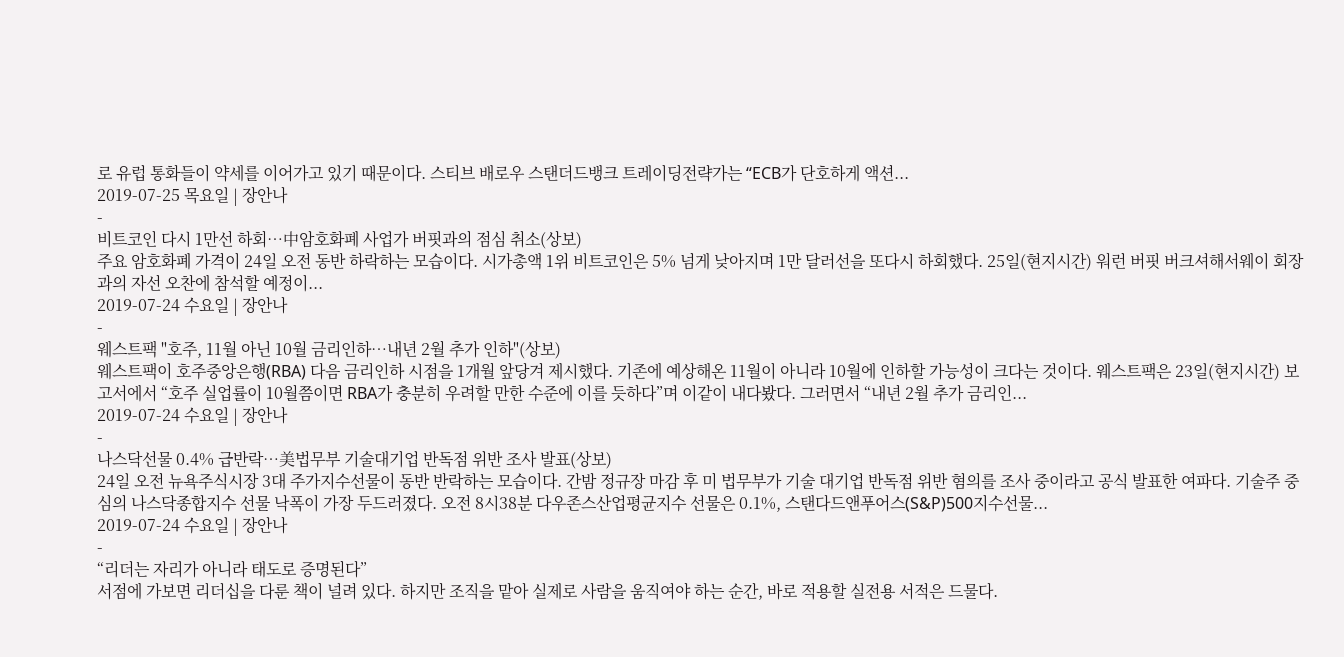로 유럽 통화들이 약세를 이어가고 있기 때문이다. 스티브 배로우 스탠더드뱅크 트레이딩전략가는 “ECB가 단호하게 액션...
2019-07-25 목요일 | 장안나
-
비트코인 다시 1만선 하회…中암호화폐 사업가 버핏과의 점심 취소(상보)
주요 암호화폐 가격이 24일 오전 동반 하락하는 모습이다. 시가총액 1위 비트코인은 5% 넘게 낮아지며 1만 달러선을 또다시 하회했다. 25일(현지시간) 워런 버핏 버크셔해서웨이 회장과의 자선 오찬에 참석할 예정이...
2019-07-24 수요일 | 장안나
-
웨스트팩 "호주, 11월 아닌 10월 금리인하…내년 2월 추가 인하"(상보)
웨스트팩이 호주중앙은행(RBA) 다음 금리인하 시점을 1개월 앞당겨 제시했다. 기존에 예상해온 11월이 아니라 10월에 인하할 가능성이 크다는 것이다. 웨스트팩은 23일(현지시간) 보고서에서 “호주 실업률이 10월쯤이면 RBA가 충분히 우려할 만한 수준에 이를 듯하다”며 이같이 내다봤다. 그러면서 “내년 2월 추가 금리인...
2019-07-24 수요일 | 장안나
-
나스닥선물 0.4% 급반락…美법무부 기술대기업 반독점 위반 조사 발표(상보)
24일 오전 뉴욕주식시장 3대 주가지수선물이 동반 반락하는 모습이다. 간밤 정규장 마감 후 미 법무부가 기술 대기업 반독점 위반 혐의를 조사 중이라고 공식 발표한 여파다. 기술주 중심의 나스닥종합지수 선물 낙폭이 가장 두드러졌다. 오전 8시38분 다우존스산업평균지수 선물은 0.1%, 스탠다드앤푸어스(S&P)500지수선물...
2019-07-24 수요일 | 장안나
-
“리더는 자리가 아니라 태도로 증명된다”
서점에 가보면 리더십을 다룬 책이 널려 있다. 하지만 조직을 맡아 실제로 사람을 움직여야 하는 순간, 바로 적용할 실전용 서적은 드물다.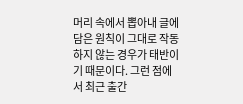머리 속에서 뽑아내 글에 담은 원칙이 그대로 작동하지 않는 경우가 태반이기 때문이다. 그런 점에서 최근 출간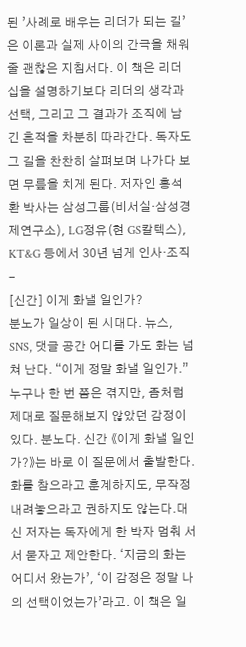된 ’사례로 배우는 리더가 되는 길’은 이론과 실제 사이의 간극을 채워줄 괜찮은 지침서다. 이 책은 리더십을 설명하기보다 리더의 생각과 선택, 그리고 그 결과가 조직에 남긴 흔적을 차분히 따라간다. 독자도 그 길을 찬찬히 살펴보며 나가다 보면 무릎을 치게 된다. 저자인 홍석환 박사는 삼성그룹(비서실·삼성경제연구소), LG정유(현 GS칼텍스), KT&G 등에서 30년 넘게 인사·조직
-
[신간] 이게 화낼 일인가?
분노가 일상이 된 시대다. 뉴스, SNS, 댓글 공간 어디를 가도 화는 넘쳐 난다. “이게 정말 화낼 일인가.”누구나 한 번 쯤은 겪지만, 좀처럼 제대로 질문해보지 않았던 감정이 있다. 분노다. 신간 《이게 화낼 일인가?》는 바로 이 질문에서 출발한다. 화를 참으라고 훈계하지도, 무작정 내려놓으라고 권하지도 않는다.대신 저자는 독자에게 한 박자 멈춰 서서 묻자고 제안한다. ‘지금의 화는 어디서 왔는가’, ‘이 감정은 정말 나의 선택이었는가’라고. 이 책은 일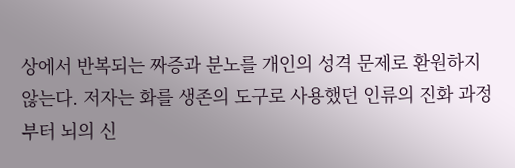상에서 반복되는 짜증과 분노를 개인의 성격 문제로 환원하지 않는다. 저자는 화를 생존의 도구로 사용했던 인류의 진화 과정부터 뇌의 신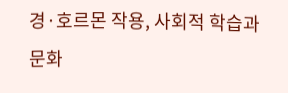경·호르몬 작용, 사회적 학습과 문화